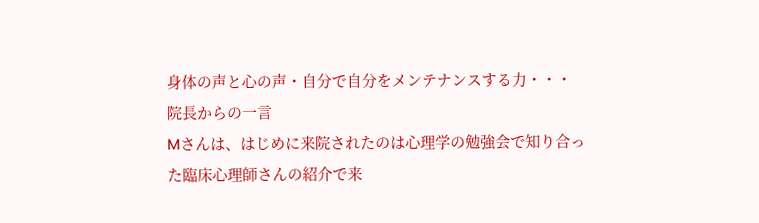身体の声と心の声・自分で自分をメンテナンスする力・・・
院長からの一言
Mさんは、はじめに来院されたのは心理学の勉強会で知り合った臨床心理師さんの紹介で来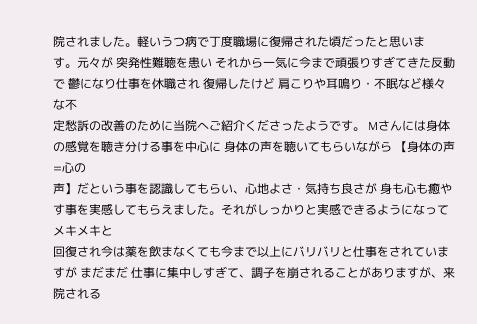院されました。軽いうつ病で丁度職場に復帰された頃だったと思いま
す。元々が 突発性難聴を患い それから一気に今まで頑張りすぎてきた反動で 鬱になり仕事を休職され 復帰したけど 肩こりや耳鳴り・不眠など様々な不
定愁訴の改善のために当院へご紹介くださったようです。 Mさんには身体の感覚を聴き分ける事を中心に 身体の声を聴いてもらいながら 【身体の声=心の
声】だという事を認識してもらい、心地よさ・気持ち良さが 身も心も癒やす事を実感してもらえました。それがしっかりと実感できるようになってメキメキと
回復され今は薬を飲まなくても今まで以上にバリバリと仕事をされていますが まだまだ 仕事に集中しすぎて、調子を崩されることがありますが、来院される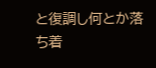と復調し何とか落ち着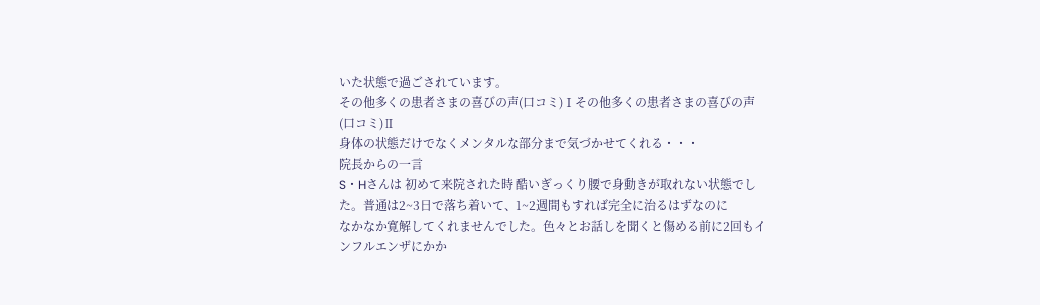いた状態で過ごされています。
その他多くの患者さまの喜びの声(口コミ)Ⅰその他多くの患者さまの喜びの声(口コミ)Ⅱ
身体の状態だけでなくメンタルな部分まで気づかせてくれる・・・
院長からの一言
S・Hさんは 初めて来院された時 酷いぎっくり腰で身動きが取れない状態でした。普通は2~3日で落ち着いて、1~2週間もすれば完全に治るはずなのに
なかなか寛解してくれませんでした。色々とお話しを聞くと傷める前に2回もインフルエンザにかか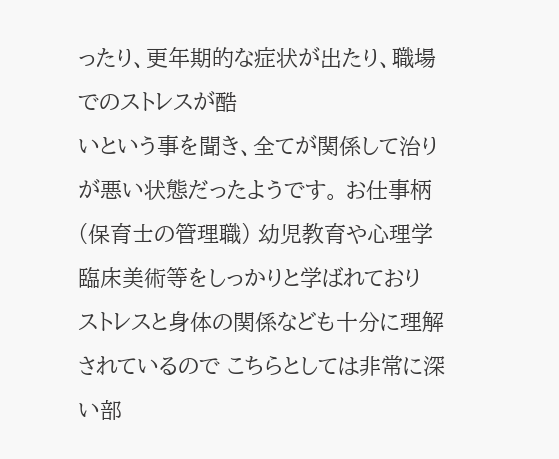ったり、更年期的な症状が出たり、職場でのストレスが酷
いという事を聞き、全てが関係して治りが悪い状態だったようです。 お仕事柄(保育士の管理職) 幼児教育や心理学 臨床美術等をしっかりと学ばれており
ストレスと身体の関係なども十分に理解されているので こちらとしては非常に深い部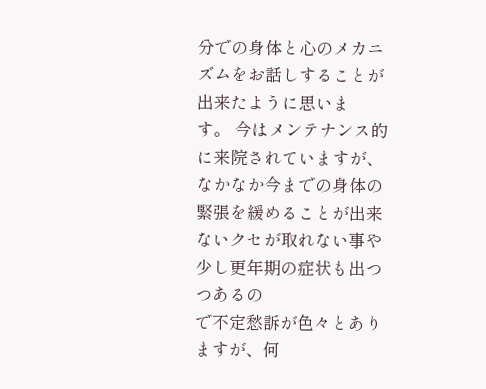分での身体と心のメカニズムをお話しすることが出来たように思いま
す。 今はメンテナンス的に来院されていますが、なかなか今までの身体の緊張を緩めることが出来ないクセが取れない事や 少し更年期の症状も出つつあるの
で不定愁訴が色々とありますが、何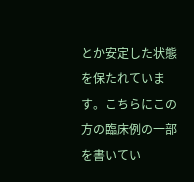とか安定した状態を保たれています。こちらにこの方の臨床例の一部を書いてい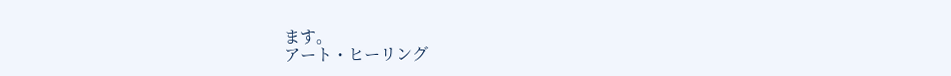ます。
アート・ヒーリング